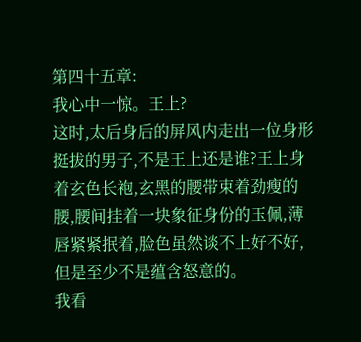第四十五章:
我心中一惊。王上?
这时,太后身后的屏风内走出一位身形挺拔的男子,不是王上还是谁?王上身着玄色长袍,玄黑的腰带束着劲瘦的腰,腰间挂着一块象征身份的玉佩,薄唇紧紧抿着,脸色虽然谈不上好不好,但是至少不是蕴含怒意的。
我看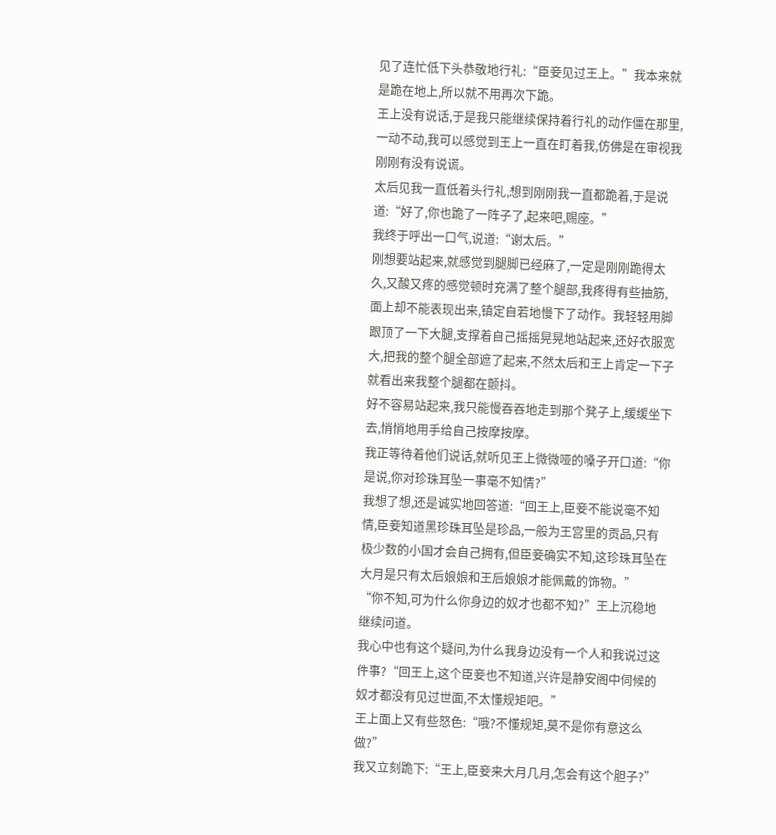见了连忙低下头恭敬地行礼:“臣妾见过王上。”我本来就是跪在地上,所以就不用再次下跪。
王上没有说话,于是我只能继续保持着行礼的动作僵在那里,一动不动,我可以感觉到王上一直在盯着我,仿佛是在审视我刚刚有没有说谎。
太后见我一直低着头行礼,想到刚刚我一直都跪着,于是说道:“好了,你也跪了一阵子了,起来吧,赐座。”
我终于呼出一口气,说道:“谢太后。”
刚想要站起来,就感觉到腿脚已经麻了,一定是刚刚跪得太久,又酸又疼的感觉顿时充满了整个腿部,我疼得有些抽筋,面上却不能表现出来,镇定自若地慢下了动作。我轻轻用脚跟顶了一下大腿,支撑着自己摇摇晃晃地站起来,还好衣服宽大,把我的整个腿全部遮了起来,不然太后和王上肯定一下子就看出来我整个腿都在颤抖。
好不容易站起来,我只能慢吞吞地走到那个凳子上,缓缓坐下去,悄悄地用手给自己按摩按摩。
我正等待着他们说话,就听见王上微微哑的嗓子开口道:“你是说,你对珍珠耳坠一事毫不知情?”
我想了想,还是诚实地回答道:“回王上,臣妾不能说毫不知情,臣妾知道黑珍珠耳坠是珍品,一般为王宫里的贡品,只有极少数的小国才会自己拥有,但臣妾确实不知,这珍珠耳坠在大月是只有太后娘娘和王后娘娘才能佩戴的饰物。”
“你不知,可为什么你身边的奴才也都不知?”王上沉稳地继续问道。
我心中也有这个疑问,为什么我身边没有一个人和我说过这件事?“回王上,这个臣妾也不知道,兴许是静安阁中伺候的奴才都没有见过世面,不太懂规矩吧。”
王上面上又有些怒色:“哦?不懂规矩,莫不是你有意这么做?”
我又立刻跪下:“王上,臣妾来大月几月,怎会有这个胆子?”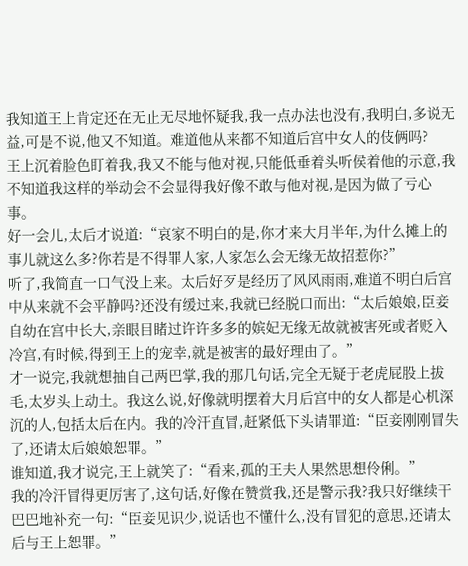我知道王上肯定还在无止无尽地怀疑我,我一点办法也没有,我明白,多说无益,可是不说,他又不知道。难道他从来都不知道后宫中女人的伎俩吗?
王上沉着脸色盯着我,我又不能与他对视,只能低垂着头听侯着他的示意,我不知道我这样的举动会不会显得我好像不敢与他对视,是因为做了亏心事。
好一会儿,太后才说道:“哀家不明白的是,你才来大月半年,为什么摊上的事儿就这么多?你若是不得罪人家,人家怎么会无缘无故招惹你?”
听了,我简直一口气没上来。太后好歹是经历了风风雨雨,难道不明白后宫中从来就不会平静吗?还没有缓过来,我就已经脱口而出:“太后娘娘,臣妾自幼在宫中长大,亲眼目睹过许许多多的嫔妃无缘无故就被害死或者贬入冷宫,有时候,得到王上的宠幸,就是被害的最好理由了。”
才一说完,我就想抽自己两巴掌,我的那几句话,完全无疑于老虎屁股上拔毛,太岁头上动土。我这么说,好像就明摆着大月后宫中的女人都是心机深沉的人,包括太后在内。我的冷汗直冒,赶紧低下头请罪道:“臣妾刚刚冒失了,还请太后娘娘恕罪。”
谁知道,我才说完,王上就笑了:“看来,孤的王夫人果然思想伶俐。”
我的冷汗冒得更厉害了,这句话,好像在赞赏我,还是警示我?我只好继续干巴巴地补充一句:“臣妾见识少,说话也不懂什么,没有冒犯的意思,还请太后与王上恕罪。”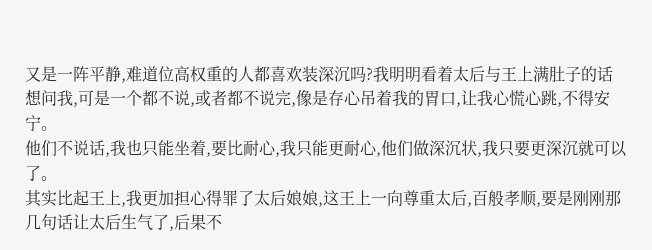又是一阵平静,难道位高权重的人都喜欢装深沉吗?我明明看着太后与王上满肚子的话想问我,可是一个都不说,或者都不说完,像是存心吊着我的胃口,让我心慌心跳,不得安宁。
他们不说话,我也只能坐着,要比耐心,我只能更耐心,他们做深沉状,我只要更深沉就可以了。
其实比起王上,我更加担心得罪了太后娘娘,这王上一向尊重太后,百般孝顺,要是刚刚那几句话让太后生气了,后果不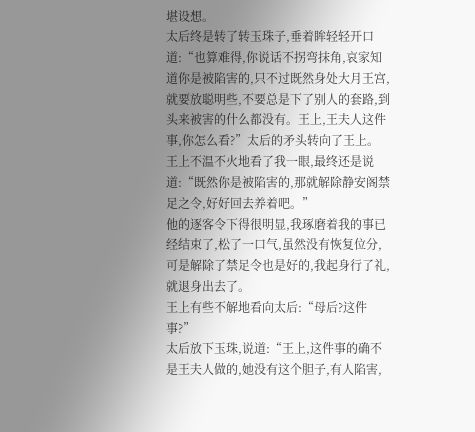堪设想。
太后终是转了转玉珠子,垂着眸轻轻开口道:“也算难得,你说话不拐弯抹角,哀家知道你是被陷害的,只不过既然身处大月王宫,就要放聪明些,不要总是下了别人的套路,到头来被害的什么都没有。王上,王夫人这件事,你怎么看?”太后的矛头转向了王上。
王上不温不火地看了我一眼,最终还是说道:“既然你是被陷害的,那就解除静安阁禁足之令,好好回去养着吧。”
他的逐客令下得很明显,我琢磨着我的事已经结束了,松了一口气,虽然没有恢复位分,可是解除了禁足令也是好的,我起身行了礼,就退身出去了。
王上有些不解地看向太后:“母后?这件事?”
太后放下玉珠,说道:“王上,这件事的确不是王夫人做的,她没有这个胆子,有人陷害,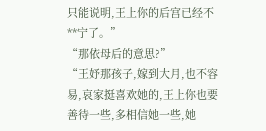只能说明,王上你的后宫已经不 **宁了。”
“那依母后的意思?”
“王妤那孩子,嫁到大月,也不容易,哀家挺喜欢她的,王上你也要善待一些,多相信她一些,她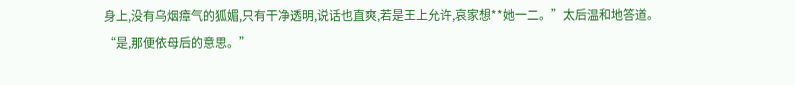身上,没有乌烟瘴气的狐媚,只有干净透明,说话也直爽,若是王上允许,哀家想**她一二。”太后温和地答道。
“是,那便依母后的意思。”